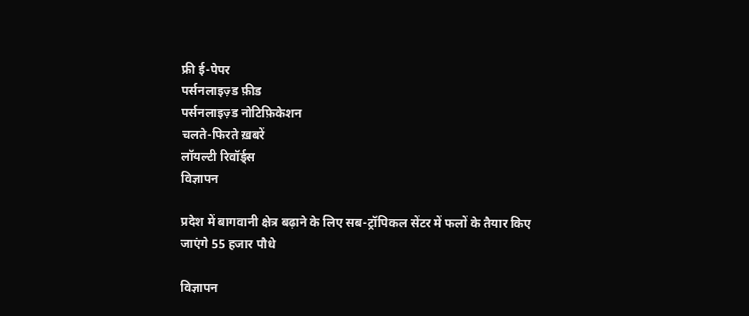फ्री ई-पेपर
पर्सनलाइज़्ड फ़ीड
पर्सनलाइज़्ड नोटिफ़िकेशन
चलते-फिरते ख़बरें
लॉयल्टी रिवॉर्ड्स
विज्ञापन

प्रदेश में बागवानी क्षेत्र बढ़ाने के लिए सब-ट्रॉपिकल सेंटर में फलों के तैयार किए जाएंगे 55 हजार पौधे

विज्ञापन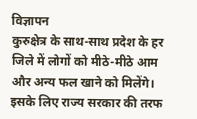विज्ञापन
कुरुक्षेत्र के साथ-साथ प्रदेश के हर जिले में लोगों को मीठे-मीठे आम और अन्य फल खाने को मिलेंगे। इसके लिए राज्य सरकार की तरफ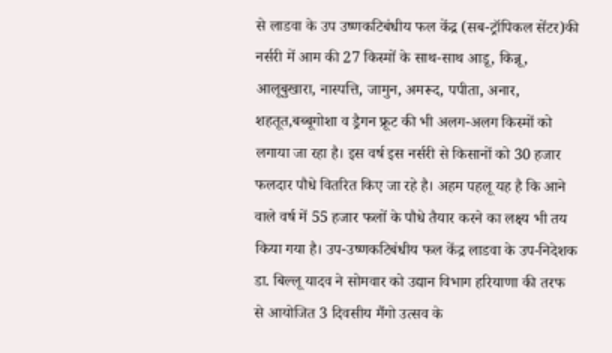से लाडवा के उप उष्णकटिबंधीय फल केंद्र (सब-ट्रॉपिकल सेंटर)की नर्सरी में आम की 27 किस्मों के साथ-साथ आडू, किन्नू, आलूबुखारा, नास्पत्ति, जामुन, अमरूद, पपीता, अनार, शहतूत,बब्बूगोशा व ड्रैगन फ्रूट की भी अलग-अलग किस्मों को लगाया जा रहा है। इस वर्ष इस नर्सरी से किसानों को 30 हजार फलदार पौधे वितरित किए जा रहे है। अहम पहलू यह है कि आने वाले वर्ष में 55 हजार फलों के पौधे तैयार करने का लक्ष्य भी तय किया गया है। उप-उष्णकटिबंधीय फल केंद्र लाडवा के उप-निदेशक डा. बिल्लू यादव ने सोमवार को उद्यान विभाग हरियाणा की तरफ से आयोजित 3 दिवसीय मैंगो उत्सव के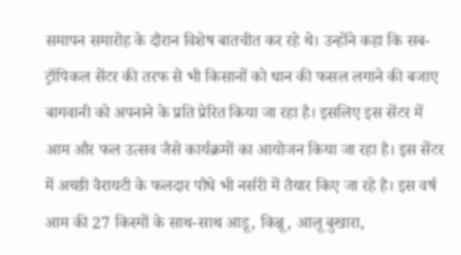समापन समारोह के दौरान विशेष बातचीत कर रहे थे। उन्होंने कहा कि सब-ट्रॉपिकल सेंटर की तरफ से भी किसानों को धान की फसल लगाने की बजाए बागवानी को अपनाने के प्रति प्रेरित किया जा रहा है। इसलिए इस सेंटर में आम और फल उत्सव जैसे कार्यक्रमों का आयोजन किया जा रहा है। इस सेंटर में अच्छी वैरायटी के फलदार पौधे भी नर्सरी में तैयार किए जा रहे है। इस वर्ष आम की 27 किस्मों के साथ-साथ आडू, किन्नू, आलू बुखारा,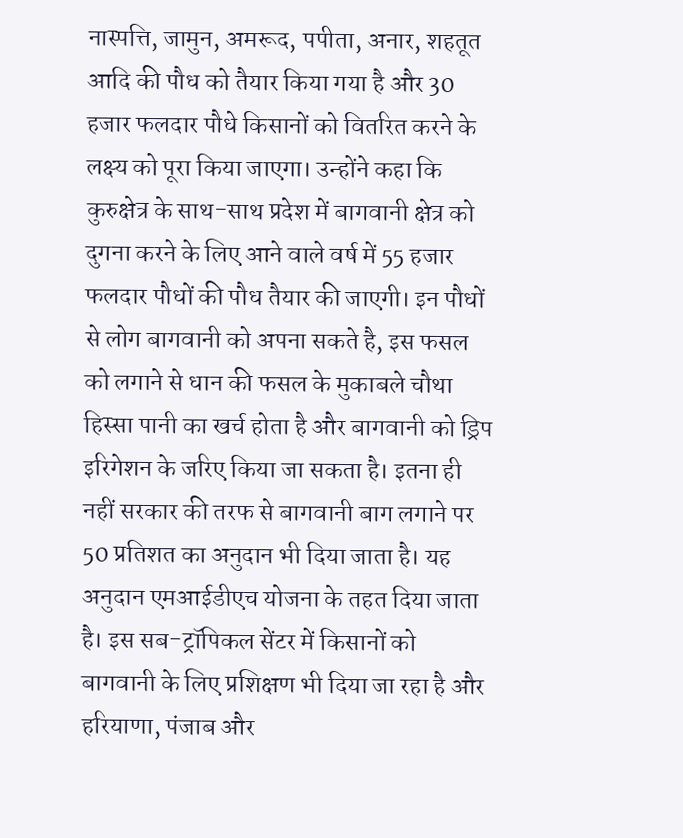नास्पत्ति, जामुन, अमरूद, पपीता, अनार, शहतूत आदि की पौध को तैयार किया गया है और 30 हजार फलदार पौधे किसानों को वितरित करने के लक्ष्य को पूरा किया जाएगा। उन्होंने कहा कि कुरुक्षेत्र के साथ-साथ प्रदेश में बागवानी क्षेत्र को दुगना करने के लिए आने वाले वर्ष में 55 हजार फलदार पौधों की पौध तैयार की जाएगी। इन पौधों से लोग बागवानी को अपना सकते है, इस फसल को लगाने से धान की फसल के मुकाबले चौथा हिस्सा पानी का खर्च होता है और बागवानी को ड्रिप इरिगेशन के जरिए किया जा सकता है। इतना ही नहीं सरकार की तरफ से बागवानी बाग लगाने पर 50 प्रतिशत का अनुदान भी दिया जाता है। यह अनुदान एमआईडीएच योजना के तहत दिया जाता है। इस सब-ट्रॉपिकल सेंटर में किसानों को बागवानी के लिए प्रशिक्षण भी दिया जा रहा है और हरियाणा, पंजाब और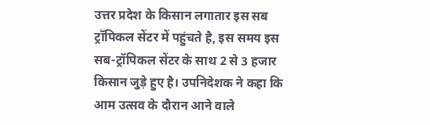उत्तर प्रदेश के किसान लगातार इस सब ट्रॉपिकल सेंटर में पहुंचते है, इस समय इस सब-ट्रॉपिकल सेंटर के साथ 2 से 3 हजार किसान जुड़े हुए है। उपनिदेशक ने कहा कि आम उत्सव के दौरान आने वाले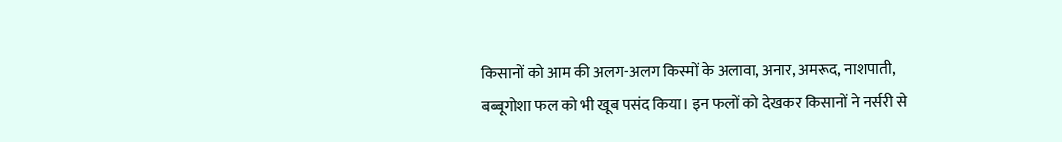किसानों को आम की अलग-अलग किस्मों के अलावा, अनार, अमरूद, नाशपाती, बब्बूगोशा फल को भी खूब पसंद किया। इन फलों को देखकर किसानों ने नर्सरी से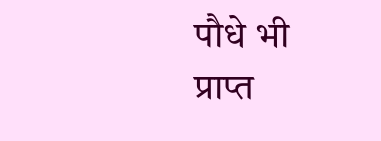पौधे भी प्राप्त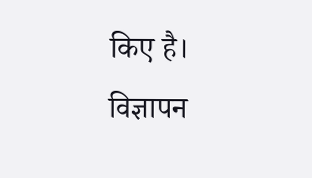किए है।
विज्ञापन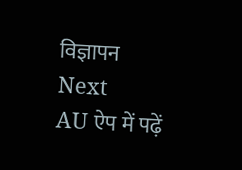विज्ञापन
Next
AU ऐप में पढ़ें